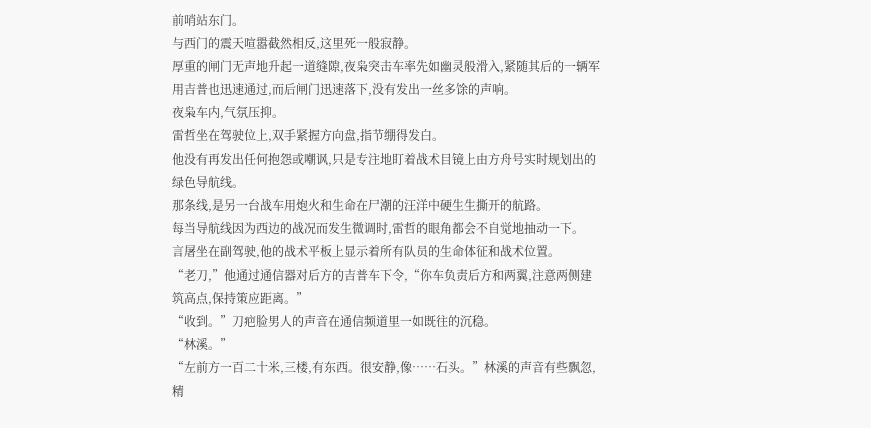前哨站东门。
与西门的震天喧嚣截然相反,这里死一般寂静。
厚重的闸门无声地升起一道缝隙,夜枭突击车率先如幽灵般滑入,紧随其后的一辆军用吉普也迅速通过,而后闸门迅速落下,没有发出一丝多馀的声响。
夜枭车内,气氛压抑。
雷哲坐在驾驶位上,双手紧握方向盘,指节绷得发白。
他没有再发出任何抱怨或嘲讽,只是专注地盯着战术目镜上由方舟号实时规划出的绿色导航线。
那条线,是另一台战车用炮火和生命在尸潮的汪洋中硬生生撕开的航路。
每当导航线因为西边的战况而发生微调时,雷哲的眼角都会不自觉地抽动一下。
言屠坐在副驾驶,他的战术平板上显示着所有队员的生命体征和战术位置。
“老刀,”他通过通信器对后方的吉普车下令,“你车负责后方和两翼,注意两侧建筑高点,保持策应距离。”
“收到。”刀疤脸男人的声音在通信频道里一如既往的沉稳。
“林溪。”
“左前方一百二十米,三楼,有东西。很安静,像……石头。”林溪的声音有些飘忽,精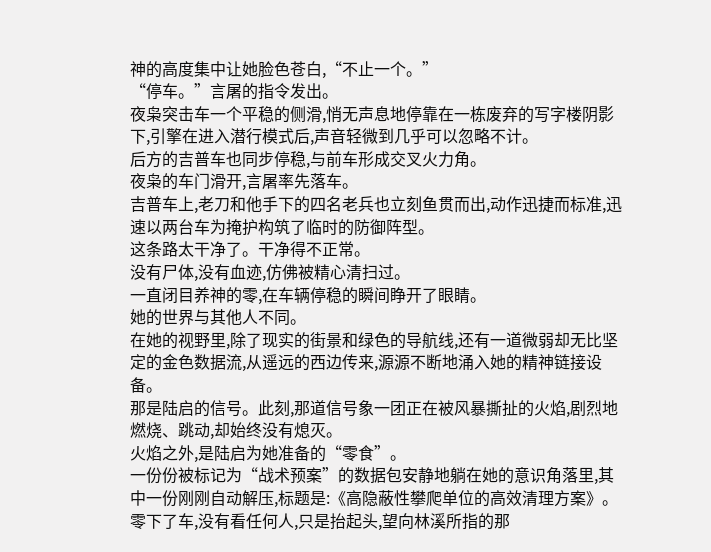神的高度集中让她脸色苍白,“不止一个。”
“停车。”言屠的指令发出。
夜枭突击车一个平稳的侧滑,悄无声息地停靠在一栋废弃的写字楼阴影下,引擎在进入潜行模式后,声音轻微到几乎可以忽略不计。
后方的吉普车也同步停稳,与前车形成交叉火力角。
夜枭的车门滑开,言屠率先落车。
吉普车上,老刀和他手下的四名老兵也立刻鱼贯而出,动作迅捷而标准,迅速以两台车为掩护构筑了临时的防御阵型。
这条路太干净了。干净得不正常。
没有尸体,没有血迹,仿佛被精心清扫过。
一直闭目养神的零,在车辆停稳的瞬间睁开了眼睛。
她的世界与其他人不同。
在她的视野里,除了现实的街景和绿色的导航线,还有一道微弱却无比坚定的金色数据流,从遥远的西边传来,源源不断地涌入她的精神链接设备。
那是陆启的信号。此刻,那道信号象一团正在被风暴撕扯的火焰,剧烈地燃烧、跳动,却始终没有熄灭。
火焰之外,是陆启为她准备的“零食”。
一份份被标记为“战术预案”的数据包安静地躺在她的意识角落里,其中一份刚刚自动解压,标题是:《高隐蔽性攀爬单位的高效清理方案》。
零下了车,没有看任何人,只是抬起头,望向林溪所指的那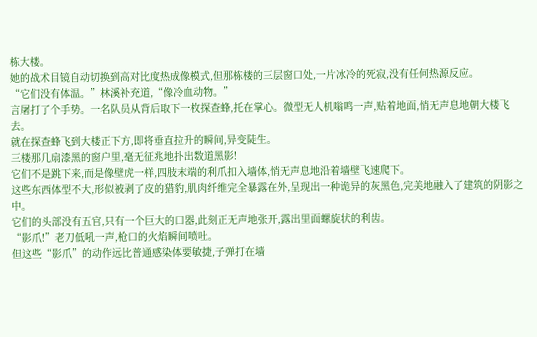栋大楼。
她的战术目镜自动切换到高对比度热成像模式,但那栋楼的三层窗口处,一片冰冷的死寂,没有任何热源反应。
“它们没有体温。”林溪补充道,“像冷血动物。”
言屠打了个手势。一名队员从背后取下一枚探查蜂,托在掌心。微型无人机嗡鸣一声,贴着地面,悄无声息地朝大楼飞去。
就在探查蜂飞到大楼正下方,即将垂直拉升的瞬间,异变陡生。
三楼那几扇漆黑的窗户里,毫无征兆地扑出数道黑影!
它们不是跳下来,而是像壁虎一样,四肢末端的利爪扣入墙体,悄无声息地沿着墙壁飞速爬下。
这些东西体型不大,形似被剥了皮的猎豹,肌肉纤维完全暴露在外,呈现出一种诡异的灰黑色,完美地融入了建筑的阴影之中。
它们的头部没有五官,只有一个巨大的口器,此刻正无声地张开,露出里面螺旋状的利齿。
“影爪!”老刀低吼一声,枪口的火焰瞬间喷吐。
但这些“影爪”的动作远比普通感染体要敏捷,子弹打在墙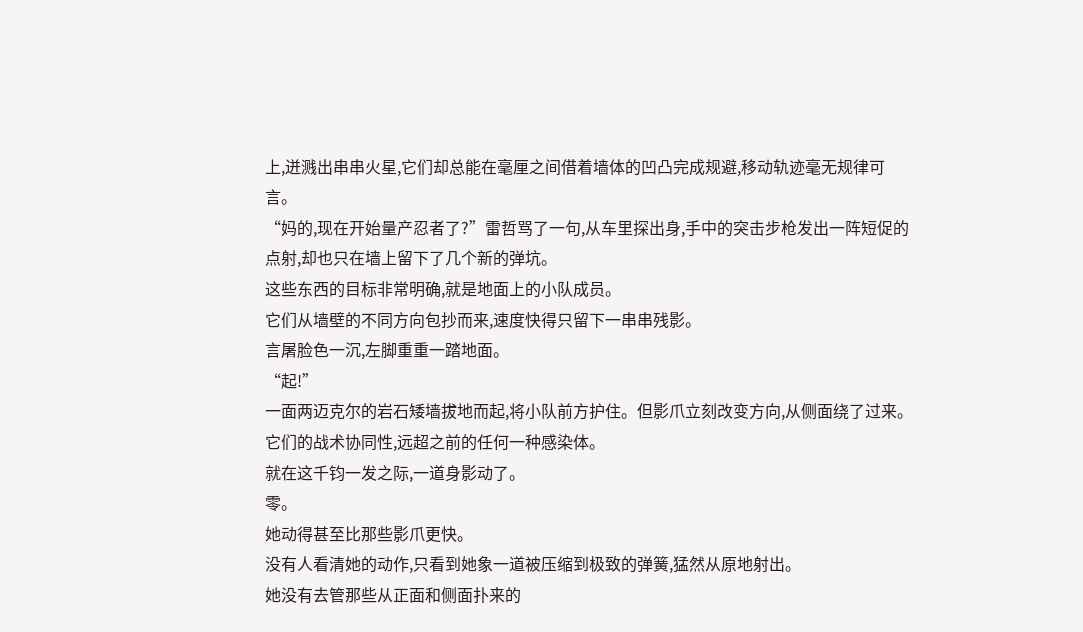上,迸溅出串串火星,它们却总能在毫厘之间借着墙体的凹凸完成规避,移动轨迹毫无规律可言。
“妈的,现在开始量产忍者了?”雷哲骂了一句,从车里探出身,手中的突击步枪发出一阵短促的点射,却也只在墙上留下了几个新的弹坑。
这些东西的目标非常明确,就是地面上的小队成员。
它们从墙壁的不同方向包抄而来,速度快得只留下一串串残影。
言屠脸色一沉,左脚重重一踏地面。
“起!”
一面两迈克尔的岩石矮墙拔地而起,将小队前方护住。但影爪立刻改变方向,从侧面绕了过来。它们的战术协同性,远超之前的任何一种感染体。
就在这千钧一发之际,一道身影动了。
零。
她动得甚至比那些影爪更快。
没有人看清她的动作,只看到她象一道被压缩到极致的弹簧,猛然从原地射出。
她没有去管那些从正面和侧面扑来的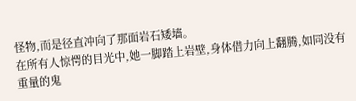怪物,而是径直冲向了那面岩石矮墙。
在所有人惊愕的目光中,她一脚踏上岩壁,身体借力向上翻腾,如同没有重量的鬼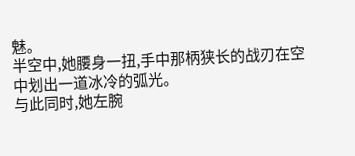魅。
半空中,她腰身一扭,手中那柄狭长的战刃在空中划出一道冰冷的弧光。
与此同时,她左腕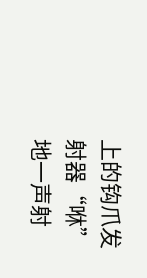上的钩爪发射器“咻”地一声射